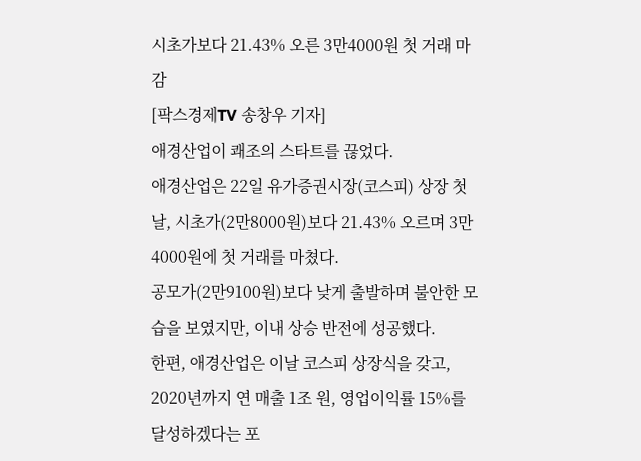시초가보다 21.43% 오른 3만4000원 첫 거래 마감
[팍스경제TV 송창우 기자]
애경산업이 쾌조의 스타트를 끊었다.
애경산업은 22일 유가증권시장(코스피) 상장 첫날, 시초가(2만8000원)보다 21.43% 오르며 3만4000원에 첫 거래를 마쳤다.
공모가(2만9100원)보다 낮게 출발하며 불안한 모습을 보였지만, 이내 상승 반전에 성공했다.
한편, 애경산업은 이날 코스피 상장식을 갖고, 2020년까지 연 매출 1조 원, 영업이익률 15%를 달성하겠다는 포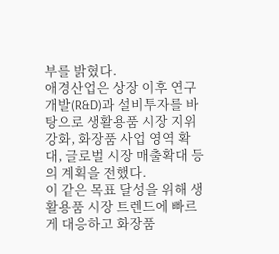부를 밝혔다.
애경산업은 상장 이후 연구개발(R&D)과 설비투자를 바탕으로 생활용품 시장 지위 강화, 화장품 사업 영역 확대, 글로벌 시장 매출확대 등의 계획을 전했다.
이 같은 목표 달성을 위해 생활용품 시장 트렌드에 빠르게 대응하고 화장품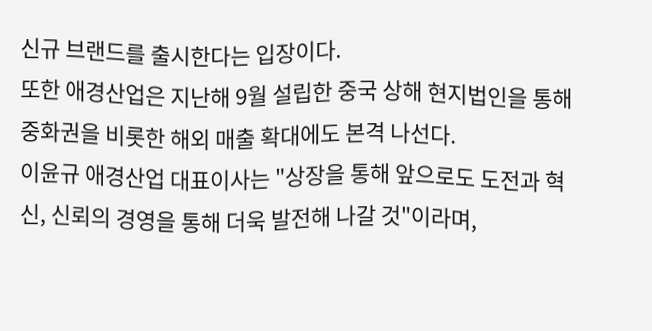신규 브랜드를 출시한다는 입장이다.
또한 애경산업은 지난해 9월 설립한 중국 상해 현지법인을 통해 중화권을 비롯한 해외 매출 확대에도 본격 나선다.
이윤규 애경산업 대표이사는 "상장을 통해 앞으로도 도전과 혁신, 신뢰의 경영을 통해 더욱 발전해 나갈 것"이라며,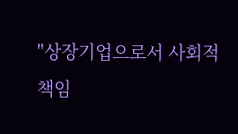"상장기업으로서 사회적 책임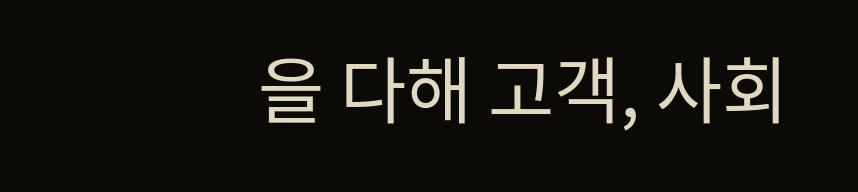을 다해 고객, 사회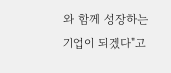와 함께 성장하는 기업이 되겠다"고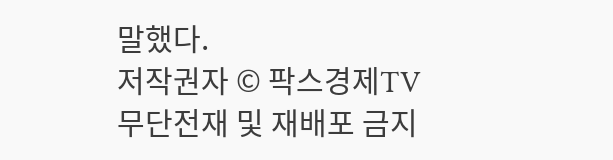말했다.
저작권자 © 팍스경제TV 무단전재 및 재배포 금지